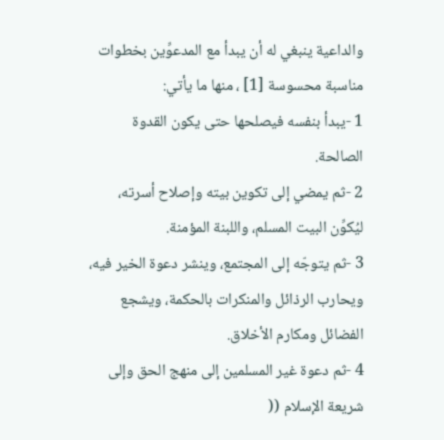والداعية ينبغي له أن يبدأ مع المدعوِّين بخطوات مناسبة محسوسة [1] ، منها ما يأتي:
1 -يبدأ بنفسه فيصلحها حتى يكون القدوة الصالحة.
2 -ثم يمضي إلى تكوين بيته وإصلاح أسرته، ليُكوِّن البيت المسلم، واللبنة المؤمنة.
3 -ثم يتوجّه إلى المجتمع، وينشر دعوة الخير فيه، ويحارب الرذائل والمنكرات بالحكمة، ويشجع الفضائل ومكارم الأخلاق.
4 -ثم دعوة غير المسلمين إلى منهج الحق وإلى شريعة الإسلام ((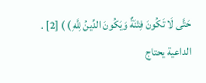حَتَّى لَا تَكُونَ فِتْنَةٌ وَيَكُونَ الدِّينُ لِلَّهِ ) ) [2] .
الداعية يحتاج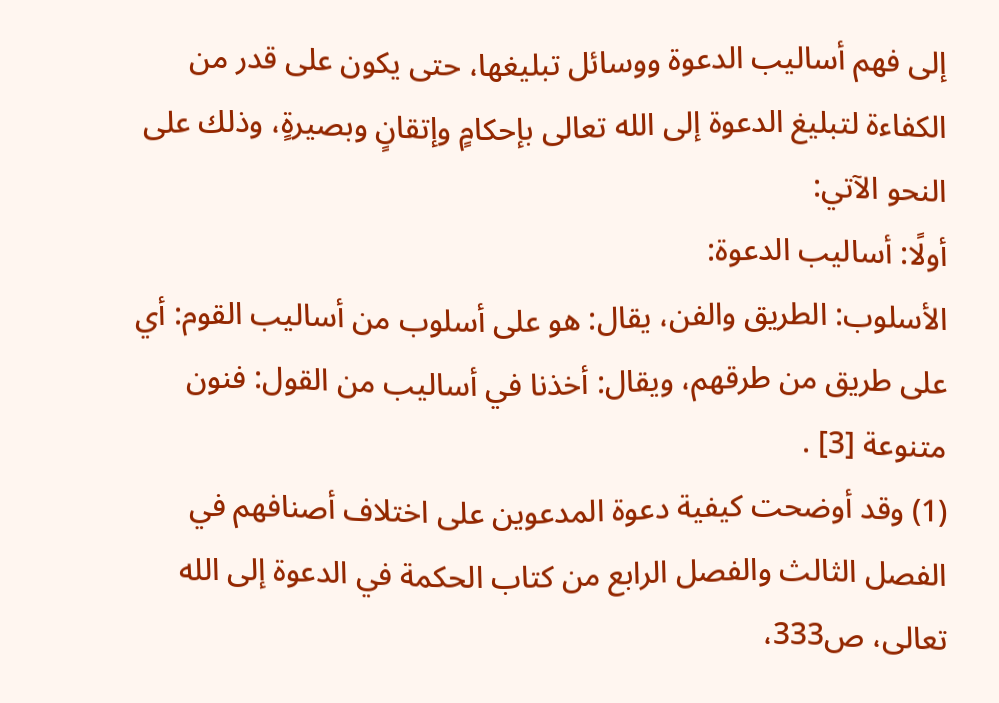إلى فهم أساليب الدعوة ووسائل تبليغها، حتى يكون على قدر من الكفاءة لتبليغ الدعوة إلى الله تعالى بإحكامٍ وإتقانٍ وبصيرةٍ، وذلك على النحو الآتي:
أولًا: أساليب الدعوة:
الأسلوب: الطريق والفن، يقال: هو على أسلوب من أساليب القوم: أي على طريق من طرقهم، ويقال: أخذنا في أساليب من القول: فنون متنوعة [3] .
(1) وقد أوضحت كيفية دعوة المدعوين على اختلاف أصنافهم في الفصل الثالث والفصل الرابع من كتاب الحكمة في الدعوة إلى الله تعالى، ص333،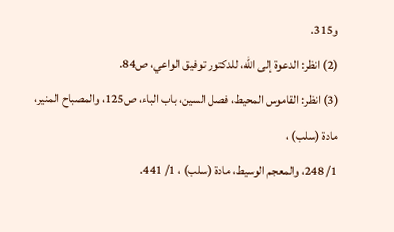و315.
(2) انظر: الدعوة إلى الله، للدكتور توفيق الواعي، ص84.
(3) انظر: القاموس المحيط، فصل السين، باب الباء، ص125، والمصباح المنير، مادة (سلب) ،
1/ 248، والمعجم الوسيط، مادة (سلب) ، 1/ 441.